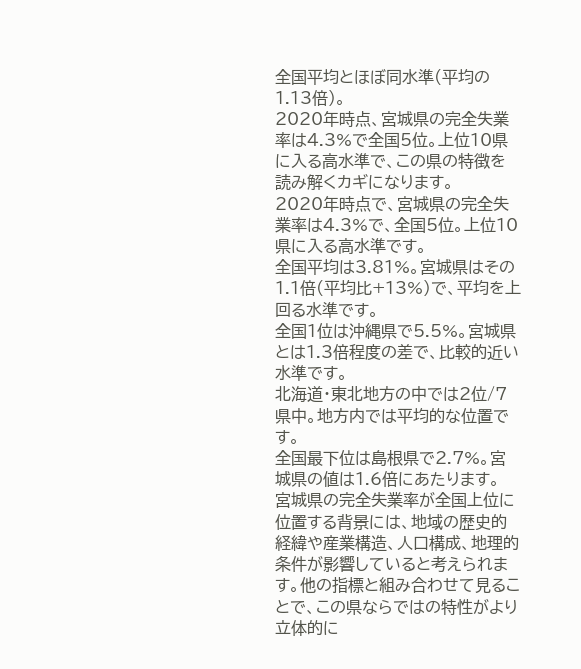全国平均とほぼ同水準(平均の1.13倍)。
2020年時点、宮城県の完全失業率は4.3%で全国5位。上位10県に入る高水準で、この県の特徴を読み解くカギになります。
2020年時点で、宮城県の完全失業率は4.3%で、全国5位。上位10県に入る高水準です。
全国平均は3.81%。宮城県はその1.1倍(平均比+13%)で、平均を上回る水準です。
全国1位は沖縄県で5.5%。宮城県とは1.3倍程度の差で、比較的近い水準です。
北海道・東北地方の中では2位/7県中。地方内では平均的な位置です。
全国最下位は島根県で2.7%。宮城県の値は1.6倍にあたります。
宮城県の完全失業率が全国上位に位置する背景には、地域の歴史的経緯や産業構造、人口構成、地理的条件が影響していると考えられます。他の指標と組み合わせて見ることで、この県ならではの特性がより立体的に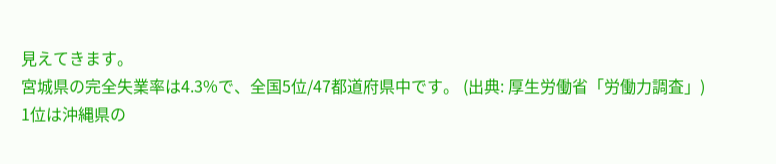見えてきます。
宮城県の完全失業率は4.3%で、全国5位/47都道府県中です。 (出典: 厚生労働省「労働力調査」)
1位は沖縄県の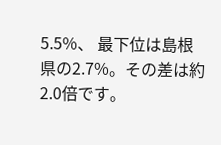5.5%、 最下位は島根県の2.7%。その差は約2.0倍です。